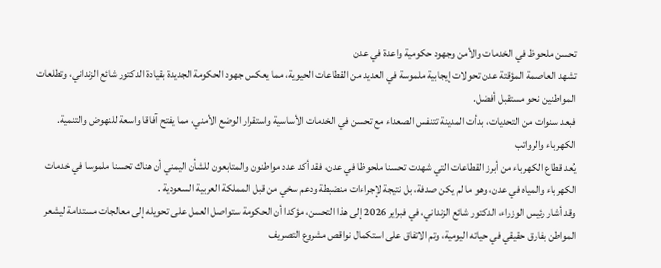تحسن ملحوظ في الخدمات والأمن وجهود حكومية واعدة في عدن
تشهد العاصمة المؤقتة عدن تحولات إيجابية ملموسة في العديد من القطاعات الحيوية، مما يعكس جهود الحكومة الجديدة بقيادة الدكتور شائع الزنداني، وتطلعات المواطنين نحو مستقبل أفضل.
فبعد سنوات من التحديات، بدأت المدينة تتنفس الصعداء مع تحسن في الخدمات الأساسية واستقرار الوضع الأمني، مما يفتح آفاقا واسعة للنهوض والتنمية.
الكهرباء والرواتب
يُعد قطاع الكهرباء من أبرز القطاعات التي شهدت تحسنا ملحوظا في عدن، فقد أكد عدد مواطنون والمتابعون للشأن اليمني أن هناك تحسنا ملموسا في خدمات الكهرباء والمياه في عدن، وهو ما لم يكن صدفة، بل نتيجة لإجراءات منضبطة ودعم سخي من قبل المملكة العربية السعودية .
وقد أشار رئيس الوزراء، الدكتور شائع الزنداني، في فبراير 2026 إلى هذا التحسن، مؤكدا أن الحكومة ستواصل العمل على تحويله إلى معالجات مستدامة ليشعر المواطن بفارق حقيقي في حياته اليومية، وتم الاتفاق على استكمال نواقص مشروع التصريف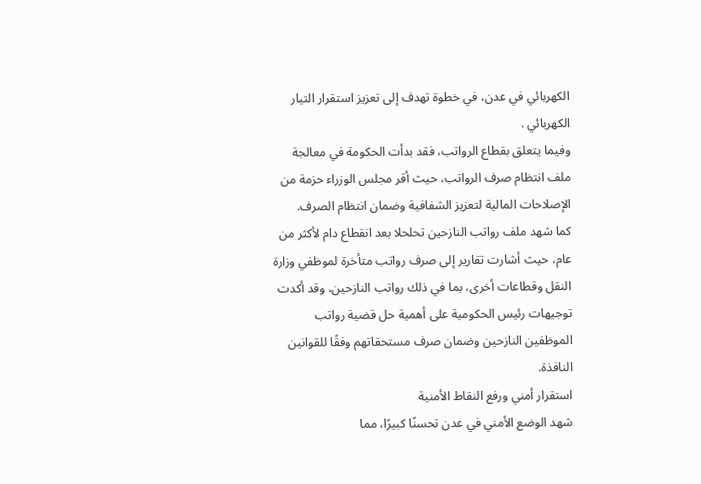الكهربائي في عدن، في خطوة تهدف إلى تعزيز استقرار التيار الكهربائي .
وفيما يتعلق بقطاع الرواتب، فقد بدأت الحكومة في معالجة ملف انتظام صرف الرواتب، حيث أقر مجلس الوزراء حزمة من الإصلاحات المالية لتعزيز الشفافية وضمان انتظام الصرف.
كما شهد ملف رواتب النازحين تحلحلا بعد انقطاع دام لأكثر من عام، حيث أشارت تقارير إلى صرف رواتب متأخرة لموظفي وزارة النقل وقطاعات أخرى، بما في ذلك رواتب النازحين، وقد أكدت توجيهات رئيس الحكومية على أهمية حل قضية رواتب الموظفين النازحين وضمان صرف مستحقاتهم وفقًا للقوانين النافذة.
استقرار أمني ورفع النقاط الأمنية
شهد الوضع الأمني في عدن تحسنًا كبيرًا، مما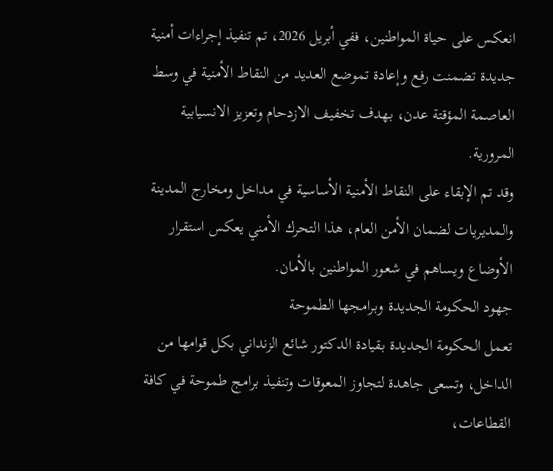انعكس على حياة المواطنين، ففي أبريل 2026، تم تنفيذ إجراءات أمنية جديدة تضمنت رفع وإعادة تموضع العديد من النقاط الأمنية في وسط العاصمة المؤقتة عدن، بهدف تخفيف الازدحام وتعزيز الانسيابية المرورية.
وقد تم الإبقاء على النقاط الأمنية الأساسية في مداخل ومخارج المدينة والمديريات لضمان الأمن العام، هذا التحرك الأمني يعكس استقرار الأوضاع ويساهم في شعور المواطنين بالأمان.
جهود الحكومة الجديدة وبرامجها الطموحة
تعمل الحكومة الجديدة بقيادة الدكتور شائع الزنداني بكل قوامها من الداخل، وتسعى جاهدة لتجاوز المعوقات وتنفيذ برامج طموحة في كافة القطاعات،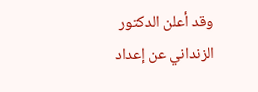وقد أعلن الدكتور الزنداني عن إعداد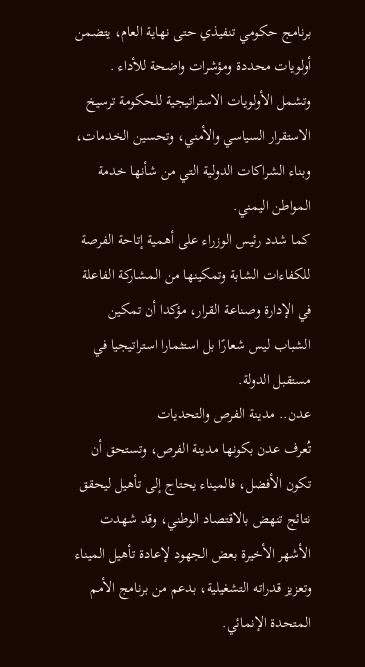برنامج حكومي تنفيذي حتى نهاية العام، يتضمن أولويات محددة ومؤشرات واضحة للأداء .
وتشمل الأولويات الاستراتيجية للحكومة ترسيخ الاستقرار السياسي والأمني، وتحسين الخدمات، وبناء الشراكات الدولية التي من شأنها خدمة المواطن اليمني.
كما شدد رئيس الوزراء على أهمية إتاحة الفرصة للكفاءات الشابة وتمكينها من المشاركة الفاعلة في الإدارة وصناعة القرار، مؤكدا أن تمكين الشباب ليس شعارًا بل استثمارا استراتيجيا في مستقبل الدولة.
عدن.. مدينة الفرص والتحديات
تُعرف عدن بكونها مدينة الفرص، وتستحق أن تكون الأفضل، فالميناء يحتاج إلى تأهيل ليحقق نتائج تنهض بالاقتصاد الوطني، وقد شهدت الأشهر الأخيرة بعض الجهود لإعادة تأهيل الميناء وتعزيز قدراته التشغيلية، بدعم من برنامج الأمم المتحدة الإنمائي.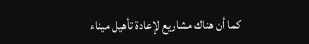كما أن هناك مشاريع لإعادة تأهيل ميناء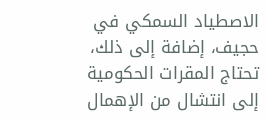الاصطياد السمكي في حجيف، إضافة إلى ذلك، تحتاج المقرات الحكومية إلى انتشال من الإهمال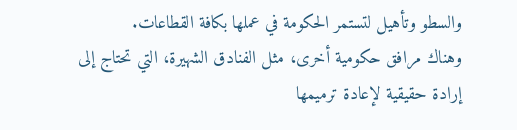والسطو وتأهيل لتستمر الحكومة في عملها بكافة القطاعات.
وهناك مرافق حكومية أخرى، مثل الفنادق الشهيرة، التي تحتاج إلى إرادة حقيقية لإعادة ترميمها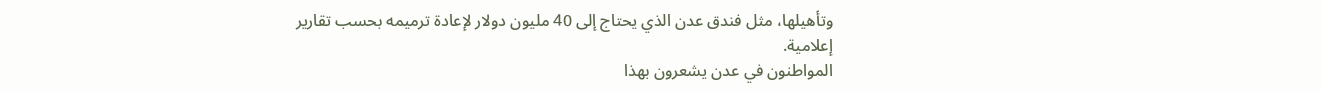وتأهيلها، مثل فندق عدن الذي يحتاج إلى 40 مليون دولار لإعادة ترميمه بحسب تقارير إعلامية.
المواطنون في عدن يشعرون بهذا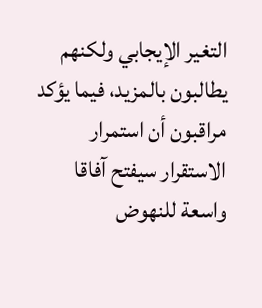التغير الإيجابي ولكنهم يطالبون بالمزيد، فيما يؤكد مراقبون أن استمرار الاستقرار سيفتح آفاقا واسعة للنهوض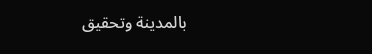بالمدينة وتحقيق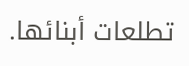تطلعات أبنائها.